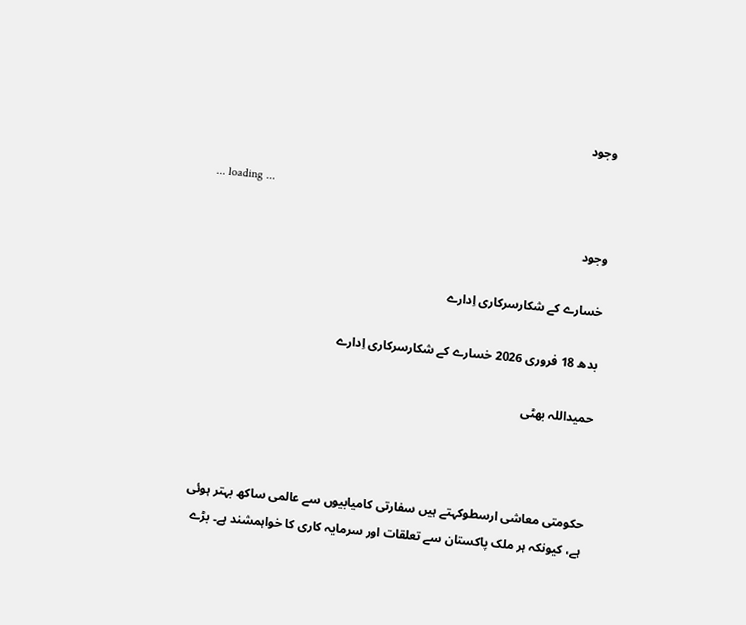وجود

... loading ...

وجود

خسارے کے شکارسرکاری اِدارے

بدھ 18 فروری 2026 خسارے کے شکارسرکاری اِدارے

حمیداللہ بھٹی



حکومتی معاشی ارسطوکہتے ہیں سفارتی کامیابیوں سے عالمی ساکھ بہتر ہوئی ہے، کیونکہ ہر ملک پاکستان سے تعلقات اور سرمایہ کاری کا خواہمشند ہے۔ بڑے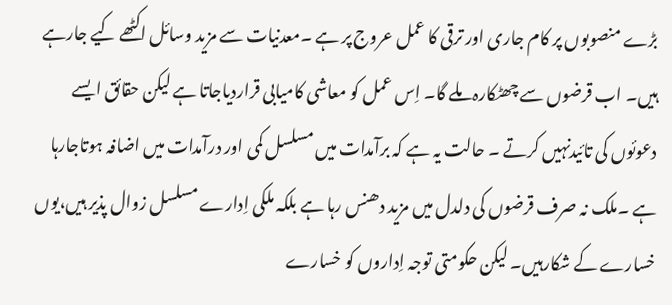بڑے منصوبوں پر کام جاری اور ترقی کا عمل عروج پر ہے ۔معدنیات سے مزید وسائل اکٹھے کیے جارہے ہیں۔ اب قرضوں سے چھٹکارہ ملے گا۔ اِس عمل کو معاشی کامیابی قراردیاجاتا ہے لیکن حقائق ایسے دعوئوں کی تائیدنہیں کرتے ۔ حالت یہ ہے کہ برآمدات میں مسلسل کمی اور درآمدات میں اضافہ ہوتاجارہا ہے ۔ملک نہ صرف قرضوں کی دلدل میں مزید دھنس رہا ہے بلکہ ملکی اِدارے مسلسل زوال پذیر ہیں،یوں خسارے کے شکارہیں۔ لیکن حکومتی توجہ اِداروں کو خسارے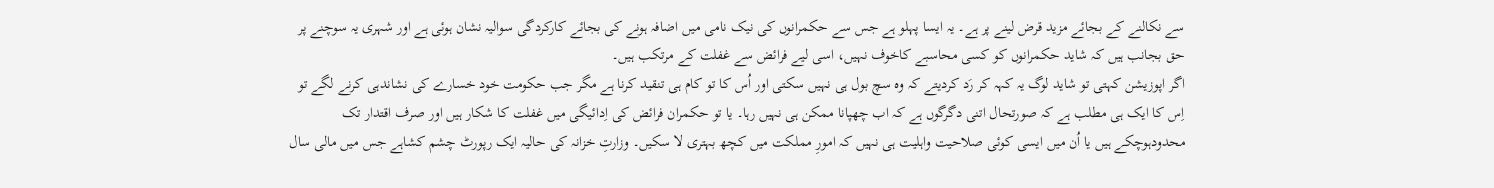سے نکالنے کے بجائے مزید قرض لینے پر ہے۔ یہ ایسا پہلو ہے جس سے حکمرانوں کی نیک نامی میں اضافہ ہونے کی بجائے کارکردگی سوالیہ نشان ہوئی ہے اور شہری یہ سوچنے پر حق بجانب ہیں کہ شاید حکمرانوں کو کسی محاسبے کاخوف نہیں، اسی لیے فرائض سے غفلت کے مرتکب ہیں۔
اگر اپوزیشن کہتی تو شاید لوگ یہ کہہ کر رَد کردیتے کہ وہ سچ بول ہی نہیں سکتی اور اُس کا تو کام ہی تنقید کرنا ہے مگر جب حکومت خود خسارے کی نشاندہی کرنے لگے تو اِس کا ایک ہی مطلب ہے کہ صورتحال اتنی دگرگوں ہے کہ اب چھپانا ممکن ہی نہیں رہا۔ یا تو حکمران فرائض کی اِدائیگی میں غفلت کا شکار ہیں اور صرف اقتدار تک محدودہوچکے ہیں یا اُن میں ایسی کوئی صلاحیت واہلیت ہی نہیں کہ امورِ مملکت میں کچھ بہتری لا سکیں۔ وزارتِ خزانہ کی حالیہ ایک رپورٹ چشم کشاہے جس میں مالی سال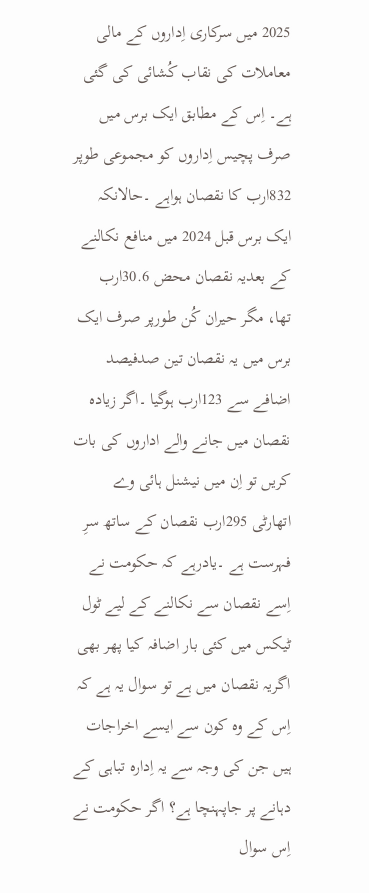2025 میں سرکاری اِداروں کے مالی معاملات کی نقاب کُشائی کی گئی ہے۔ اِس کے مطابق ایک برس میں صرف پچیس اِداروں کو مجموعی طوپر 832ارب کا نقصان ہواہے ۔حالانکہ ایک برس قبل 2024 میں منافع نکالنے کے بعدیہ نقصان محض 30.6ارب تھا، مگر حیران کُن طورپر صرف ایک برس میں یہ نقصان تین صدفیصد اضافے سے 123ارب ہوگیا ۔اگر زیادہ نقصان میں جانے والے اداروں کی بات کریں تو اِن میں نیشنل ہائی وے اتھارٹی 295ارب نقصان کے ساتھ سرِ فہرست ہے ۔یادرہے کہ حکومت نے اِسے نقصان سے نکالنے کے لیے ٹول ٹیکس میں کئی بار اضافہ کیا پھر بھی اگریہ نقصان میں ہے تو سوال یہ ہے کہ اِس کے وہ کون سے ایسے اخراجات ہیں جن کی وجہ سے یہ اِدارہ تباہی کے دہانے پر جاپہنچا ہے؟ اگر حکومت نے اِس سوال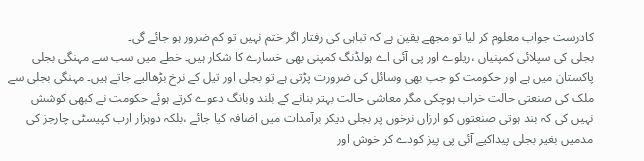کادرست جواب معلوم کر لیا تو مجھے یقین ہے کہ تباہی کی رفتار اگر ختم نہیں تو کم ضرور ہو جائے گی۔
بجلی کی سپلائی کمپنیاں ،ریلوے اور پی آئی اے ہولڈنگ کمپنی بھی خسارے کا شکار ہیں۔ خطے میں سب سے مہنگی بجلی پاکستان میں ہے اور حکومت کو جب بھی وسائل کی ضرورت پڑتی ہے تو بجلی اور تیل کے نرخ بڑھالیے جاتے ہیں۔ مہنگی بجلی سے ملک کی صنعتی حالت خراب ہوچکی مگر معاشی حالت بہتر بنانے کے بلند وبانگ دعوے کرتے ہوئے حکومت نے کبھی کوشش نہیں کی کہ بند ہوتی صنعتوں کو ارزاں نرخوں پر بجلی دیکر برآمدات میں اضافہ کیا جائے ،بلکہ دوہزار ارب کپیسٹی چارجز کی مدمیں بغیر بجلی پیداکیے آئی پی پیز کودے کر خوش اور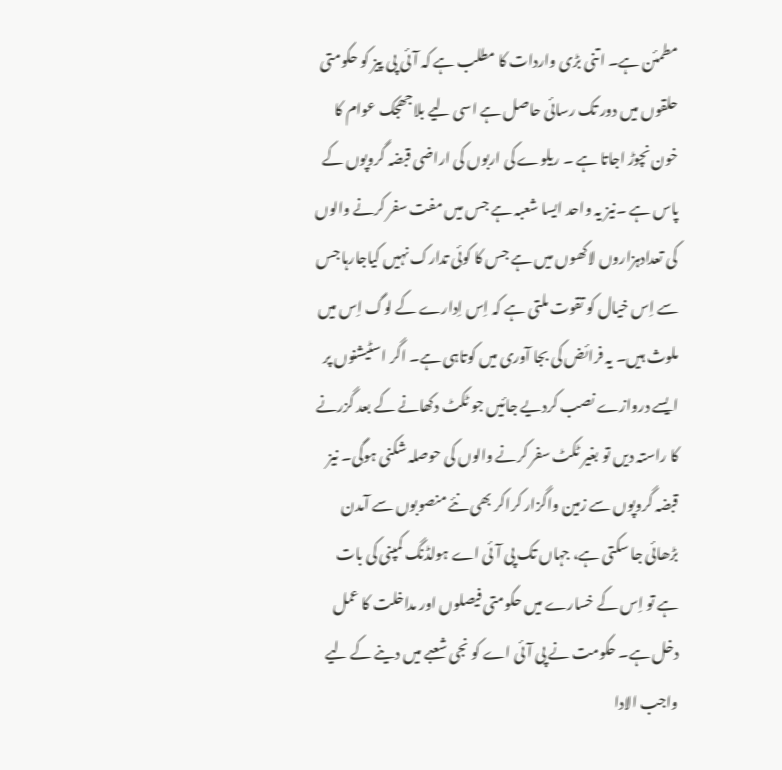مطمئن ہے۔ اتنی بڑی واردات کا مطلب ہے کہ آئی پی پیز کو حکومتی حلقوں میں دور تک رسائی حاصل ہے اسی لیے بلاجھجک عوام کا خون نچوڑ اجاتا ہے ۔ ریلوے کی اربوں کی اراضی قبضہ گروپوں کے پاس ہے ۔نیز یہ واحد ایسا شعبہ ہے جس میں مفت سفر کرنے والوں کی تعدادہزاروں لاکھوں میں ہے جس کا کوئی تدارک نہیں کیاجارہا جس سے اِس خیال کو تقوت ملتی ہے کہ اِس اِدارے کے لوگ اِس میں ملوث ہیں۔ یہ فرائض کی بجا آوری میں کوتاہی ہے۔ اگر اسٹیشنوں پر ایسے دروازے نصب کردیے جائیں جو ٹکٹ دکھانے کے بعد گزرنے کا راستہ دیں تو بغیر ٹکٹ سفر کرنے والوں کی حوصلہ شکنی ہوگی۔ نیز قبضہ گروپوں سے زمین واگزار کراکر بھی نئے منصوبوں سے آمدن بڑھائی جا سکتی ہے، جہاں تک پی آئی اے ہولڈنگ کمپنی کی بات ہے تو اِس کے خسارے میں حکومتی فیصلوں اور مداخلت کا عمل دخل ہے۔ حکومت نے پی آئی اے کو نجی شعبے میں دینے کے لیے واجب الادا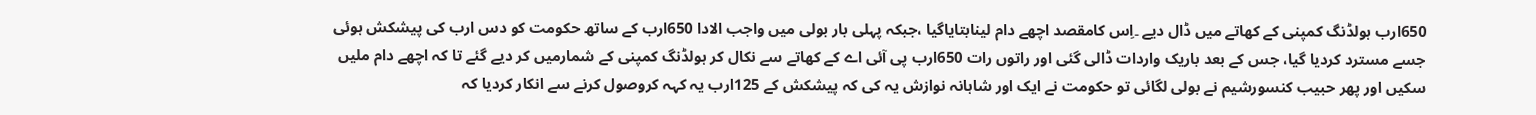650ارب ہولڈنگ کمپنی کے کھاتے میں ڈال دیے ۔اِس کامقصد اچھے دام لینابتایاگیا ،جبکہ پہلی بار بولی میں واجب الادا 650ارب کے ساتھ حکومت کو دس ارب کی پیشکش ہوئی جسے مسترد کردیا گیا، جس کے بعد باریک واردات ڈالی گئی اور راتوں رات 650ارب پی آئی اے کے کھاتے سے نکال کر ہولڈنگ کمپنی کے شمارمیں کر دیے گئے تا کہ اچھے دام ملیں سکیں اور پھر حبیب کنسورشیم نے بولی لگائی تو حکومت نے ایک اور شاہانہ نوازش یہ کی کہ پیشکش کے 125ارب یہ کہہ کروصول کرنے سے انکار کردیا کہ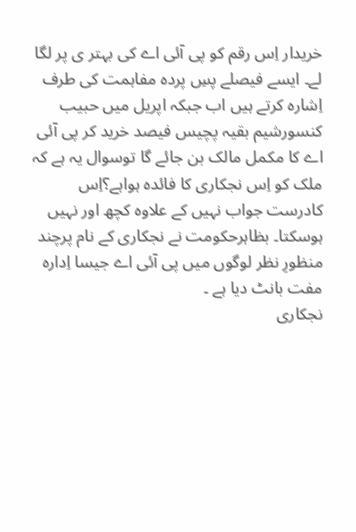خریدار اِس رقم کو پی آئی اے کی بہتر ی پر لگا لے۔ ایسے فیصلے پسِ پردہ مفاہمت کی طرف اِشارہ کرتے ہیں اب جبکہ اپریل میں حبیب کنسورشیم بقیہ پچیس فیصد خرید کر پی آئی اے کا مکمل مالک بن جائے گا توسوال یہ ہے کہ ملک کو اِس نجکاری کا فائدہ ہواہے؟اِس کادرست جواب نہیں کے علاوہ کچھ اور نہیں ہوسکتا۔ بظاہرحکومت نے نجکاری کے نام پرچند منظورِ نظر لوگوں میں پی آئی اے جیسا اِدارہ مفت بانٹ دیا ہے ۔
نجکاری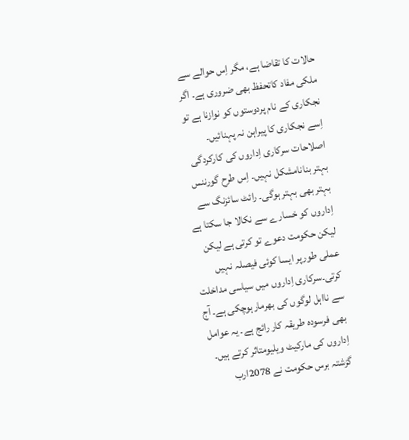حالات کا تقاضا ہے، مگر اِس حوالے سے ملکی مفاد کاتحفظ بھی ضروری ہے۔ اگر نجکاری کے نام پردوستوں کو نوازنا ہے تو اِسے نجکاری کا پیراہن نہ پہنائیں۔ اصلاحات سرکاری اِداروں کی کارکردگی بہتر بنانامشکل نہیں۔ اِس طرح گورننس بہتر بھی بہتر ہوگی۔ رائٹ سائزنگ سے اِداروں کو خسارے سے نکالا جا سکتا ہے لیکن حکومت دعوے تو کرتی ہے لیکن عملی طورپر ایسا کوئی فیصلہ نہیں کرتی۔سرکاری اِداروں میں سیاسی مداخلت سے نااہل لوگوں کی بھرمارہوچکی ہے۔ آج بھی فرسودہ طریقہ کار رائج ہے۔ یہ عوامل اِداروں کی مارکیٹ ویلیومتاثر کرتے ہیں۔ گزشتہ برس حکومت نے 2078ارب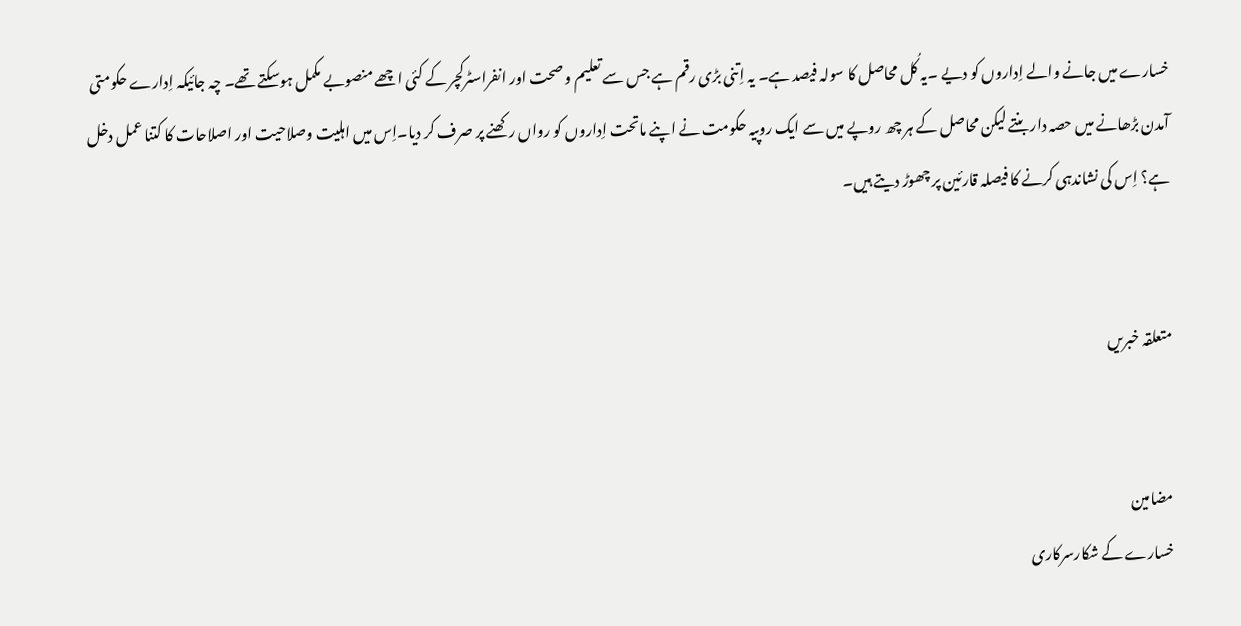خسارے میں جانے والے اِداروں کو دیے ۔یہ کُل محاصل کا سولہ فیصد ہے۔ یہ اِتنی بڑی رقم ہے جس سے تعلیم و صحت اور انفراسٹرکچر کے کئی اچھے منصوبے مکمل ہوسکتے تھے۔ چہ جائیکہ اِدارے حکومتی آمدن بڑھانے میں حصہ دار بنتے لیکن محاصل کے ہر چھ روپے میں سے ایک روپیہ حکومت نے اپنے ماتحت اِداروں کو رواں رکھنے پر صرف کر دیا۔اِس میں اہلیت وصلاحیت اور اصلاحات کا کتنا عمل دخل ہے؟ اِس کی نشاندہی کرنے کا فیصلہ قارئین پر چھوڑ دیتے ہیں۔


متعلقہ خبریں


مضامین
خسارے کے شکارسرکاری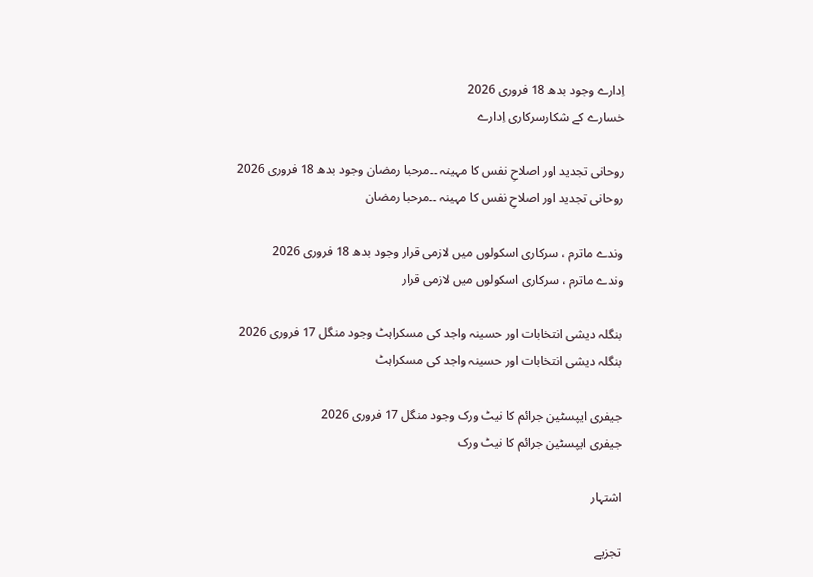اِدارے وجود بدھ 18 فروری 2026
خسارے کے شکارسرکاری اِدارے

روحانی تجدید اور اصلاحِ نفس کا مہینہ ۔۔مرحبا رمضان وجود بدھ 18 فروری 2026
روحانی تجدید اور اصلاحِ نفس کا مہینہ ۔۔مرحبا رمضان

وندے ماترم ، سرکاری اسکولوں میں لازمی قرار وجود بدھ 18 فروری 2026
وندے ماترم ، سرکاری اسکولوں میں لازمی قرار

بنگلہ دیشی انتخابات اور حسینہ واجد کی مسکراہٹ وجود منگل 17 فروری 2026
بنگلہ دیشی انتخابات اور حسینہ واجد کی مسکراہٹ

جیفری ایپسٹین جرائم کا نیٹ ورک وجود منگل 17 فروری 2026
جیفری ایپسٹین جرائم کا نیٹ ورک

اشتہار

تجزیے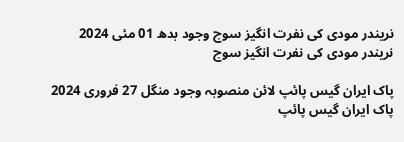نریندر مودی کی نفرت انگیز سوچ وجود بدھ 01 مئی 2024
نریندر مودی کی نفرت انگیز سوچ

پاک ایران گیس پائپ لائن منصوبہ وجود منگل 27 فروری 2024
پاک ایران گیس پائپ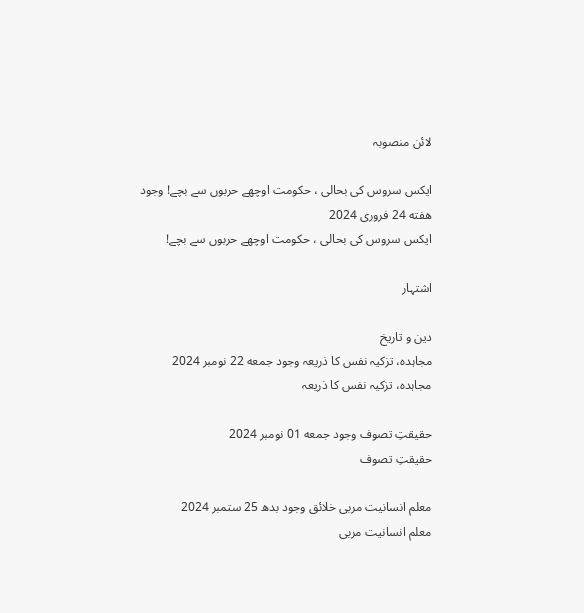لائن منصوبہ

ایکس سروس کی بحالی ، حکومت اوچھے حربوں سے بچے! وجود هفته 24 فروری 2024
ایکس سروس کی بحالی ، حکومت اوچھے حربوں سے بچے!

اشتہار

دین و تاریخ
مجاہدہ، تزکیہ نفس کا ذریعہ وجود جمعه 22 نومبر 2024
مجاہدہ، تزکیہ نفس کا ذریعہ

حقیقتِ تصوف وجود جمعه 01 نومبر 2024
حقیقتِ تصوف

معلم انسانیت مربی خلائق وجود بدھ 25 ستمبر 2024
معلم انسانیت مربی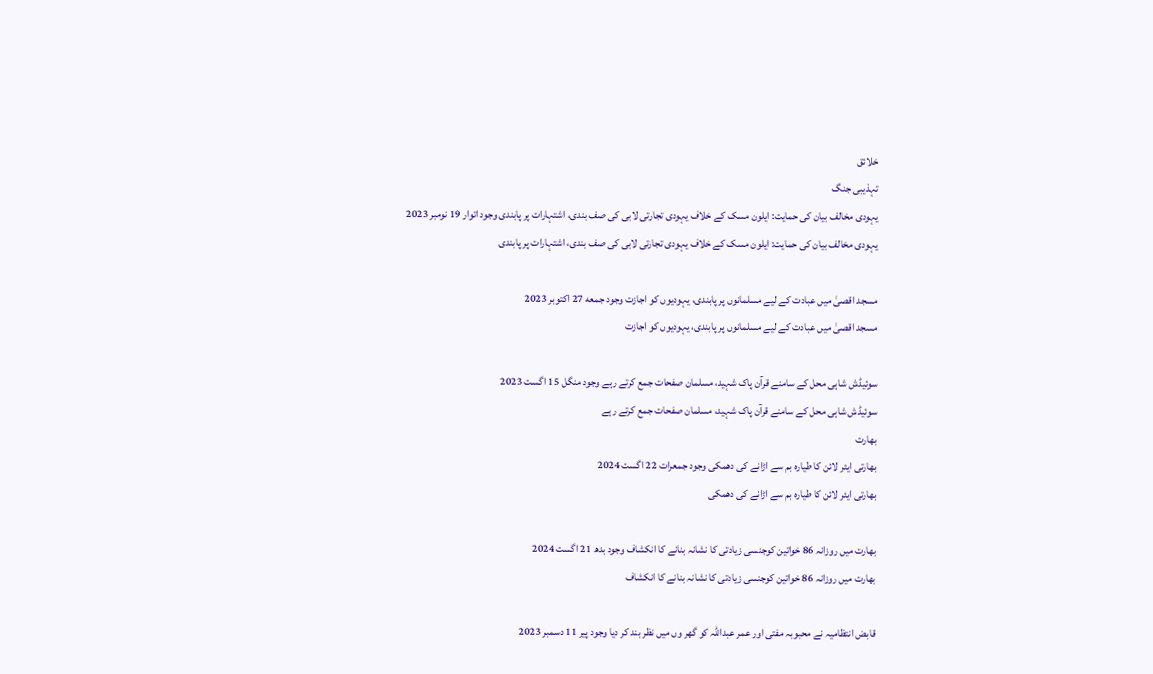خلائق
تہذیبی جنگ
یہودی مخالف بیان کی حمایت: ایلون مسک کے خلاف یہودی تجارتی لابی کی صف بندی، اشتہارات پر پابندی وجود اتوار 19 نومبر 2023
یہودی مخالف بیان کی حمایت: ایلون مسک کے خلاف یہودی تجارتی لابی کی صف بندی، اشتہارات پر پابندی

مسجد اقصیٰ میں عبادت کے لیے مسلمانوں پر پابندی، یہودیوں کو اجازت وجود جمعه 27 اکتوبر 2023
مسجد اقصیٰ میں عبادت کے لیے مسلمانوں پر پابندی، یہودیوں کو اجازت

سوئیڈش شاہی محل کے سامنے قرآن پاک شہید، مسلمان صفحات جمع کرتے رہے وجود منگل 15 اگست 2023
سوئیڈش شاہی محل کے سامنے قرآن پاک شہید، مسلمان صفحات جمع کرتے رہے
بھارت
بھارتی ایئر لائن کا طیارہ بم سے اڑانے کی دھمکی وجود جمعرات 22 اگست 2024
بھارتی ایئر لائن کا طیارہ بم سے اڑانے کی دھمکی

بھارت میں روزانہ 86 خواتین کوجنسی زیادتی کا نشانہ بنانے کا انکشاف وجود بدھ 21 اگست 2024
بھارت میں روزانہ 86 خواتین کوجنسی زیادتی کا نشانہ بنانے کا انکشاف

قابض انتظامیہ نے محبوبہ مفتی اور عمر عبداللہ کو گھر وں میں نظر بند کر دیا وجود پیر 11 دسمبر 2023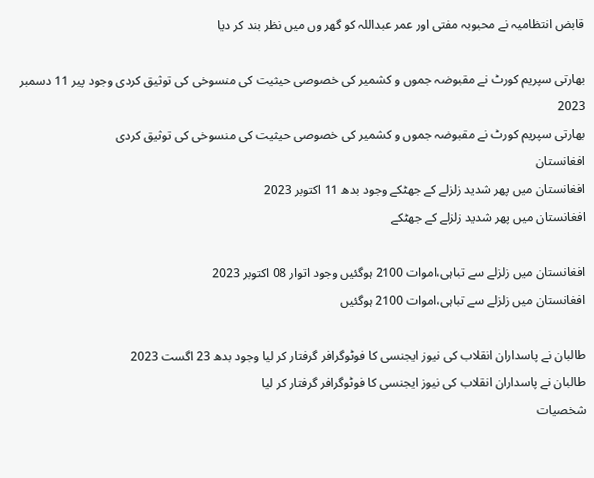قابض انتظامیہ نے محبوبہ مفتی اور عمر عبداللہ کو گھر وں میں نظر بند کر دیا

بھارتی سپریم کورٹ نے مقبوضہ جموں و کشمیر کی خصوصی حیثیت کی منسوخی کی توثیق کردی وجود پیر 11 دسمبر 2023
بھارتی سپریم کورٹ نے مقبوضہ جموں و کشمیر کی خصوصی حیثیت کی منسوخی کی توثیق کردی
افغانستان
افغانستان میں پھر شدید زلزلے کے جھٹکے وجود بدھ 11 اکتوبر 2023
افغانستان میں پھر شدید زلزلے کے جھٹکے

افغانستان میں زلزلے سے تباہی،اموات 2100 ہوگئیں وجود اتوار 08 اکتوبر 2023
افغانستان میں زلزلے سے تباہی،اموات 2100 ہوگئیں

طالبان نے پاسداران انقلاب کی نیوز ایجنسی کا فوٹوگرافر گرفتار کر لیا وجود بدھ 23 اگست 2023
طالبان نے پاسداران انقلاب کی نیوز ایجنسی کا فوٹوگرافر گرفتار کر لیا
شخصیات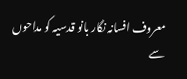معروف افسانہ نگار بانو قدسیہ کو مداحوں سے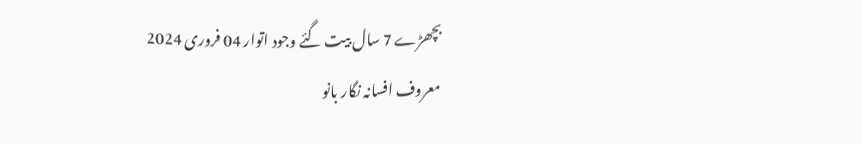بچھڑے 7 سال بیت گئے وجود اتوار 04 فروری 2024
معروف افسانہ نگار بانو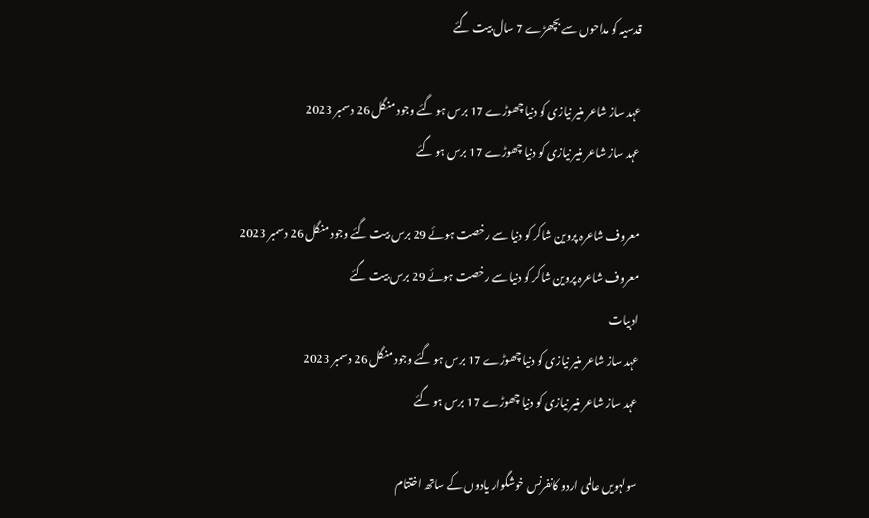قدسیہ کو مداحوں سے بچھڑے 7 سال بیت گئے

عہد ساز شاعر منیر نیازی کو دنیا چھوڑے 17 برس ہو گئے وجود منگل 26 دسمبر 2023
عہد ساز شاعر منیر نیازی کو دنیا چھوڑے 17 برس ہو گئے

معروف شاعرہ پروین شاکر کو دنیا سے رخصت ہوئے 29 برس بیت گئے وجود منگل 26 دسمبر 2023
معروف شاعرہ پروین شاکر کو دنیا سے رخصت ہوئے 29 برس بیت گئے
ادبیات
عہد ساز شاعر منیر نیازی کو دنیا چھوڑے 17 برس ہو گئے وجود منگل 26 دسمبر 2023
عہد ساز شاعر منیر نیازی کو دنیا چھوڑے 17 برس ہو گئے

سولہویں عالمی اردو کانفرنس خوشگوار یادوں کے ساتھ اختتام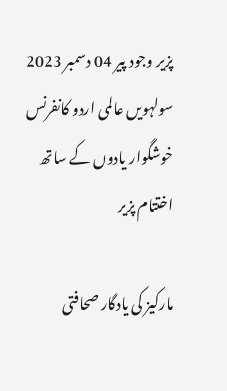پزیر وجود پیر 04 دسمبر 2023
سولہویں عالمی اردو کانفرنس خوشگوار یادوں کے ساتھ اختتام پزیر

مارکیز کی یادگار صحافتی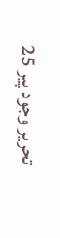تحریر وجود پیر 25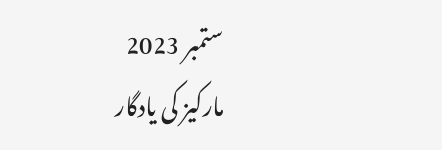ستمبر 2023
مارکیز کی یادگار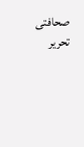صحافتی تحریر